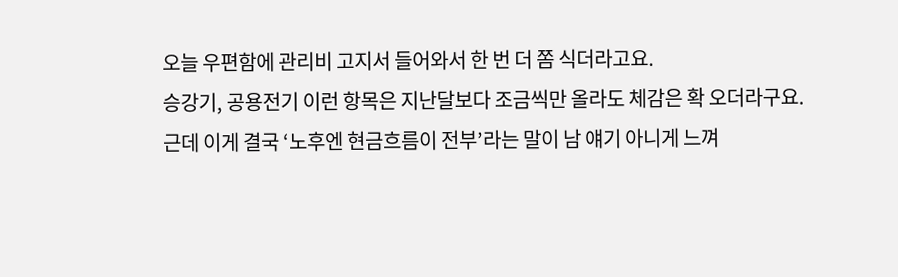오늘 우편함에 관리비 고지서 들어와서 한 번 더 쫌 식더라고요.
승강기, 공용전기 이런 항목은 지난달보다 조금씩만 올라도 체감은 확 오더라구요.
근데 이게 결국 ‘노후엔 현금흐름이 전부’라는 말이 남 얘기 아니게 느껴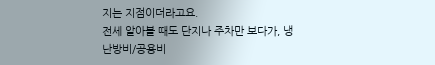지는 지점이더라고요.
전세 알아볼 때도 단지나 주차만 보다가, 냉난방비/공용비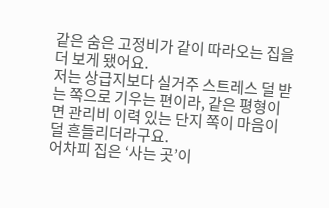같은 숨은 고정비가 같이 따라오는 집을 더 보게 됐어요.
저는 상급지보다 실거주 스트레스 덜 받는 쪽으로 기우는 편이라, 같은 평형이면 관리비 이력 있는 단지 쪽이 마음이 덜 흔들리더라구요.
어차피 집은 ‘사는 곳’이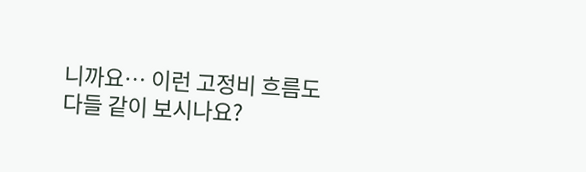니까요… 이런 고정비 흐름도 다들 같이 보시나요?